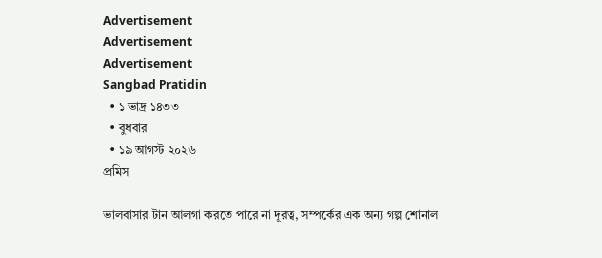Advertisement
Advertisement
Advertisement
Sangbad Pratidin
  • ১ ভাদ্র ১৪৩৩
  • বুধবার
  • ১৯ আগস্ট ২০২৬
প্রমিস

ভালবাসার টান আলগা করতে পারে না দূরত্ব, সম্পর্কের এক অন্য গল্প শোনাল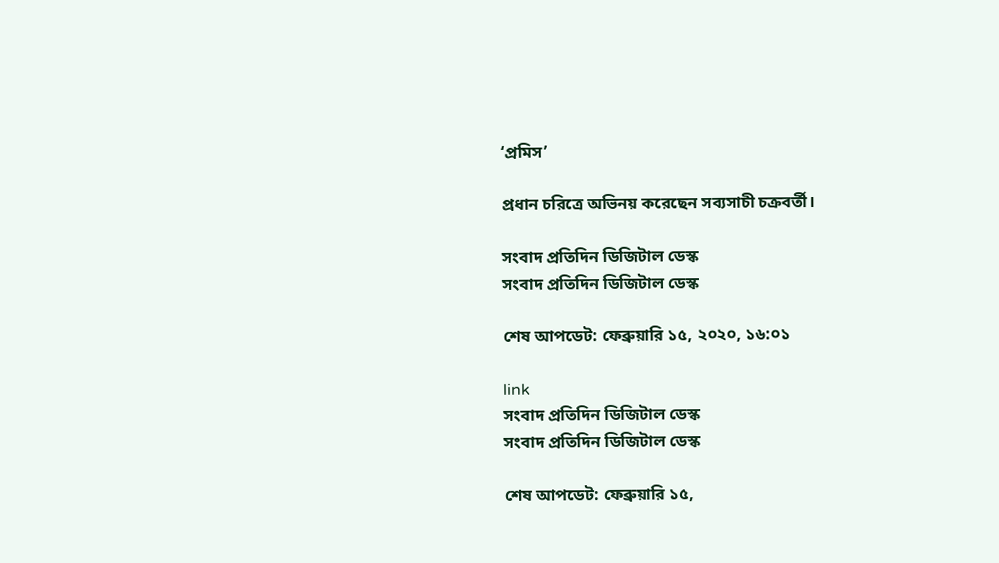‘প্রমিস’

প্রধান চরিত্রে অভিনয় করেছেন সব্যসাচী চক্রবর্তী।

সংবাদ প্রতিদিন ডিজিটাল ডেস্ক
সংবাদ প্রতিদিন ডিজিটাল ডেস্ক

শেষ আপডেট: ফেব্রুয়ারি ১৫, ২০২০, ১৬:০১

link
সংবাদ প্রতিদিন ডিজিটাল ডেস্ক
সংবাদ প্রতিদিন ডিজিটাল ডেস্ক

শেষ আপডেট: ফেব্রুয়ারি ১৫,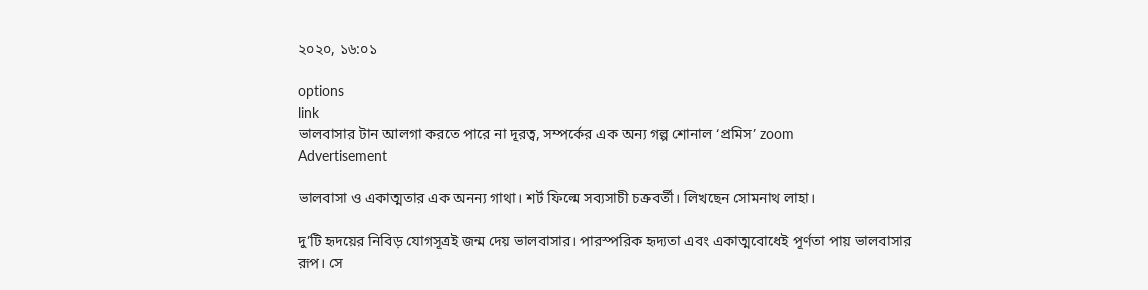২০২০, ১৬:০১

options
link
ভালবাসার টান আলগা করতে পারে না দূরত্ব, সম্পর্কের এক অন্য গল্প শোনাল ‘প্রমিস’ zoom
Advertisement

ভালবাসা ও একাত্মতার এক অনন‌্য গাথা। শর্ট ফিল্মে সব‌্যসাচী চক্রবর্তী। লিখছেন সোমনাথ লাহা।

দু’টি হৃদয়ের নিবিড় যোগসূত্রই জন্ম দেয় ভালবাসার। পারস্পরিক হৃদ‌্যতা এবং একাত্মবোধেই পূর্ণতা পায় ভালবাসার রূপ। সে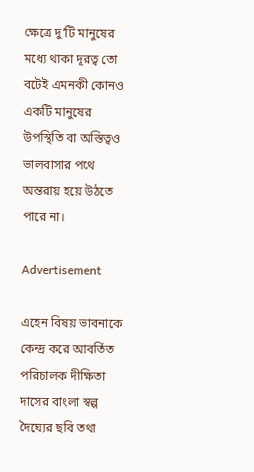ক্ষেত্রে দু’টি মানুষের মধ্যে থাকা দূরত্ব তো বটেই এমনকী কোনও একটি মানুষের উপস্থিতি বা অস্তিত্বও ভালবাসার পথে অন্তরায় হয়ে উঠতে পারে না।

Advertisement

এহেন বিষয় ভাবনাকে কেন্দ্র করে আবর্তিত পরিচালক দীক্ষিতা দাসের বাংলা স্বল্প দৈঘ্যের ছবি তথা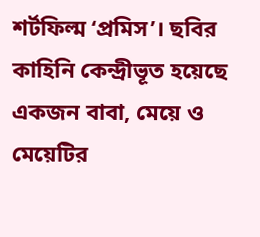শর্টফিল্ম ‘প্রমিস’। ছবির কাহিনি কেন্দ্রীভূত হয়েছে একজন বাবা, মেয়ে ও মেয়েটির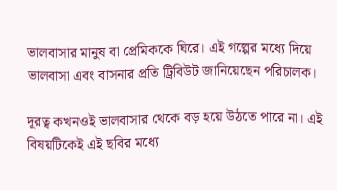ভালবাসার মানুষ বা প্রেমিককে ঘিরে। এই গল্পের মধ্যে দিয়ে ভালবাসা এবং বাসনার প্রতি ট্রিবিউট জানিয়েছেন পরিচালক।

দূরত্ব কখনওই ভালবাসার থেকে বড় হয়ে উঠতে পারে না। এই বিষয়টিকেই এই ছবির মধ্যে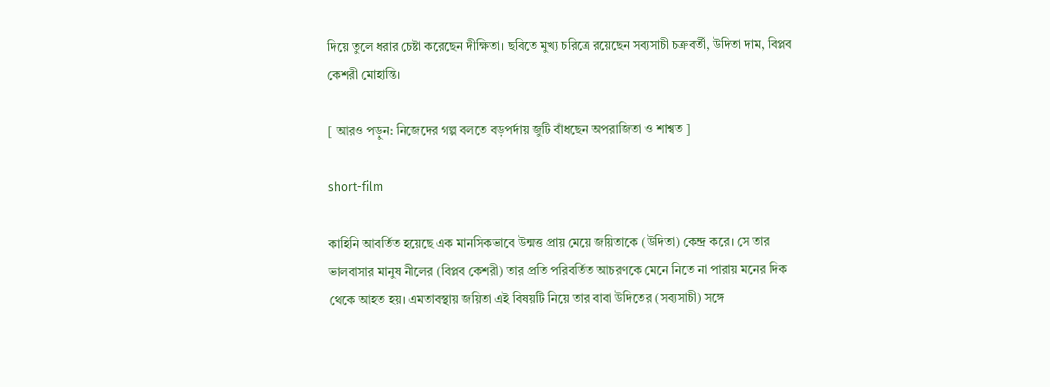দিয়ে তুলে ধরার চেষ্টা করেছেন দীক্ষিতা। ছবিতে মুখ‌্য চরিত্রে রয়েছেন সব‌্যসাচী চক্রবর্তী, উদিতা দাম, বিপ্লব কেশরী মোহান্তি।

[ আরও পড়ুন: নিজেদের গল্প বলতে বড়পর্দায় জুটি বাঁধছেন অপরাজিতা ও শাশ্বত ]

short-film

কাহিনি আবর্তিত হয়েছে এক মানসিকভাবে উন্মত্ত প্রায় মেয়ে জয়িতাকে (উদিতা) কেন্দ্র করে। সে তার ভালবাসার মানুষ নীলের (বিপ্লব কেশরী) তার প্রতি পরিবর্তিত আচরণকে মেনে নিতে না পারায় মনের দিক থেকে আহত হয়। এমতাবস্থায় জয়িতা এই বিষয়টি নিয়ে তার বাবা উদিতের (সব‌্যসাচী) সঙ্গে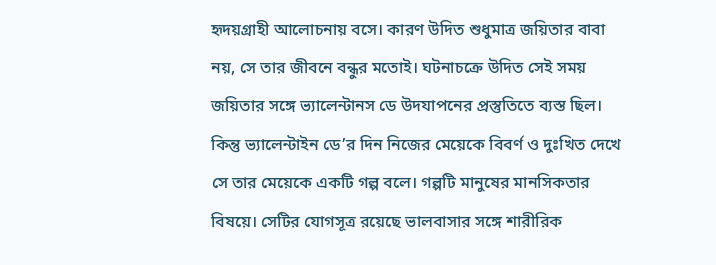হৃদয়গ্রাহী আলোচনায় বসে। কারণ উদিত শুধুমাত্র জয়িতার বাবা নয়, সে তার জীবনে বন্ধুর মতোই। ঘটনাচক্রে উদিত সেই সময় জয়িতার সঙ্গে ভ্যালেন্টানস ডে উদযাপনের প্রস্তুতিতে ব‌্যস্ত ছিল। কিন্তু ভ‌্যালেন্টাইন ডে’র দিন নিজের মেয়েকে বিবর্ণ ও দুঃখিত দেখে সে তার মেয়েকে একটি গল্প বলে। গল্পটি মানুষের মানসিকতার বিষয়ে। সেটির যোগসূত্র রয়েছে ভালবাসার সঙ্গে শারীরিক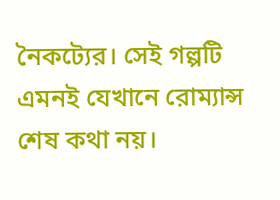নৈকট্যের। সেই গল্পটি এমনই যেখানে রোম‌্যান্স শেষ কথা নয়।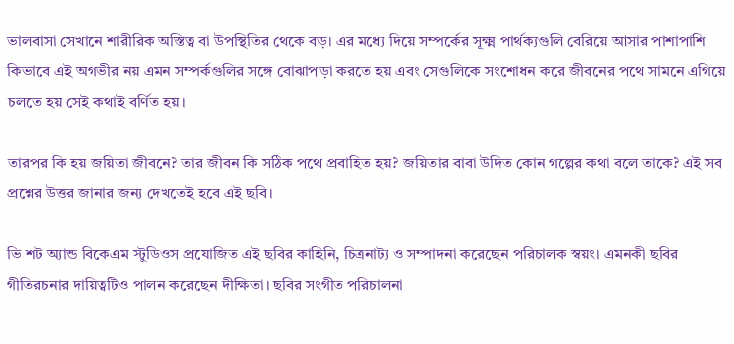ভালবাসা সেখানে শারীরিক অস্তিত্ব বা উপস্থিতির থেকে বড়। এর মধ্যে দিয়ে সম্পর্কের সূক্ষ্ম পার্থক‌্যগুলি বেরিয়ে আসার পাশাপাশি কিভাবে এই অগভীর নয় এমন সম্পর্কগুলির সঙ্গে বোঝাপড়া করতে হয় এবং সেগুলিকে সংশোধন করে জীবনের পথে সামনে এগিয়ে চলতে হয় সেই কথাই বর্ণিত হয়।

তারপর কি হয় জয়িতা জীবনে? তার জীবন কি সঠিক পথে প্রবাহিত হয়? জয়িতার বাবা উদিত কোন গল্পের কথা বলে তাকে? এই সব প্রশ্নের উত্তর জানার জন‌্য দেখতেই হবে এই ছবি।

ভি শট অ‌্যান্ড বিকেএম স্টুডিওস প্রযোজিত এই ছবির কাহিনি, চিত্রনাট‌্য ও সম্পাদনা করেছেন পরিচালক স্বয়ং। এমনকী ছবির গীতিরচনার দায়িত্বটিও পালন করেছেন দীক্ষিতা। ছবির সংগীত পরিচালনা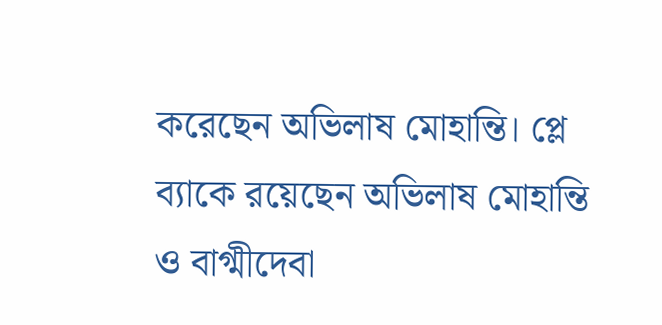করেছেন অভিলাষ মোহান্তি। প্লে ব‌্যাকে রয়েছেন অভিলাষ মোহান্তি ও বাগ্মীদেবা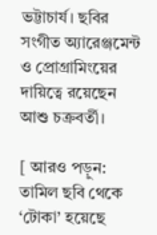ভট্টাচার্য। ছবির সংগীত অ‌্যারেঞ্জমেন্ট ও প্রোগ্রামিংয়ের দায়িত্বে রয়েছেন আশু চক্রবর্তী।

[ আরও পড়ুন: তামিল ছবি থেকে ‘টোকা’ হয়েছে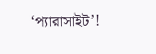‘প্যারাসাইট’!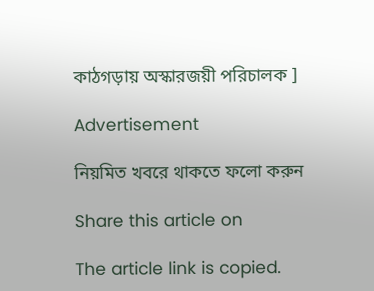কাঠগড়ায় অস্কারজয়ী পরিচালক ]

Advertisement

নিয়মিত খবরে থাকতে ফলো করুন

Share this article on

The article link is copied.